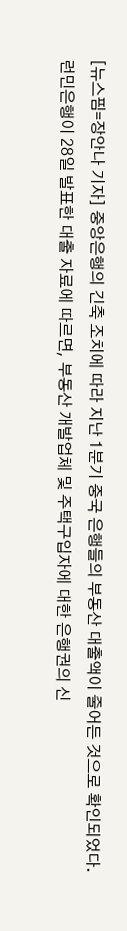[뉴스핌=장안나 기자] 중앙은행의 긴축 조치에 따라 지난 1분기 중국 은행들의 부동산 대출액이 줄어든 것으로 확인되었다.
런민은행이 28일 발표한 대출 자료에 따르면, 부동산 개발업체 및 주택구입자에 대한 은행권의 신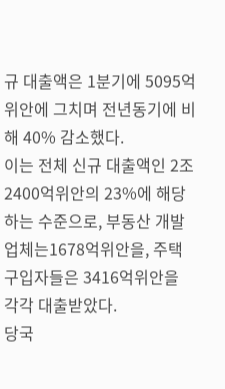규 대출액은 1분기에 5095억위안에 그치며 전년동기에 비해 40% 감소했다.
이는 전체 신규 대출액인 2조 2400억위안의 23%에 해당하는 수준으로, 부동산 개발업체는1678억위안을, 주택구입자들은 3416억위안을 각각 대출받았다.
당국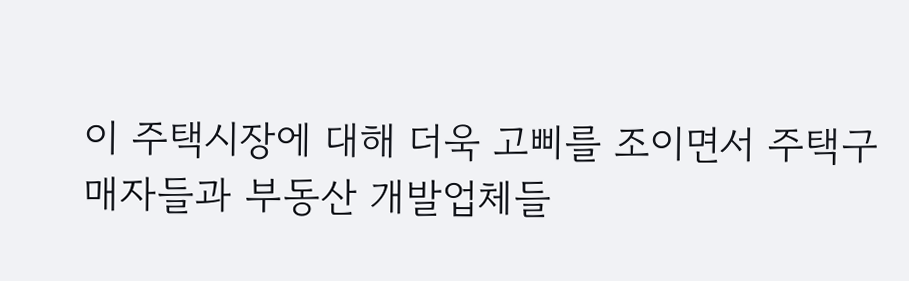이 주택시장에 대해 더욱 고삐를 조이면서 주택구매자들과 부동산 개발업체들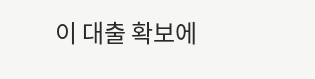이 대출 확보에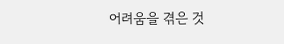어려움을 겪은 것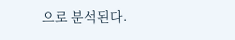으로 분석된다.